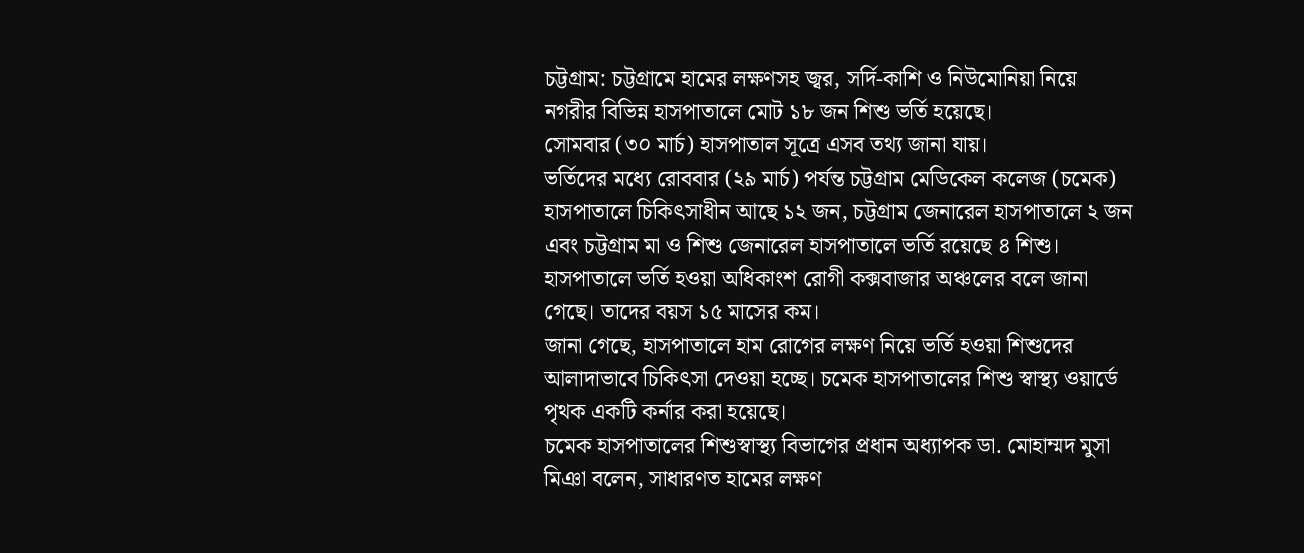চট্টগ্রাম: চট্টগ্রামে হামের লক্ষণসহ জ্বর, সর্দি-কাশি ও নিউমোনিয়া নিয়ে নগরীর বিভিন্ন হাসপাতালে মোট ১৮ জন শিশু ভর্তি হয়েছে।
সোমবার (৩০ মার্চ) হাসপাতাল সূত্রে এসব তথ্য জানা যায়।
ভর্তিদের মধ্যে রোববার (২৯ মার্চ) পর্যন্ত চট্টগ্রাম মেডিকেল কলেজ (চমেক) হাসপাতালে চিকিৎসাধীন আছে ১২ জন, চট্টগ্রাম জেনারেল হাসপাতালে ২ জন এবং চট্টগ্রাম মা ও শিশু জেনারেল হাসপাতালে ভর্তি রয়েছে ৪ শিশু। হাসপাতালে ভর্তি হওয়া অধিকাংশ রোগী কক্সবাজার অঞ্চলের বলে জানা গেছে। তাদের বয়স ১৫ মাসের কম।
জানা গেছে, হাসপাতালে হাম রোগের লক্ষণ নিয়ে ভর্তি হওয়া শিশুদের আলাদাভাবে চিকিৎসা দেওয়া হচ্ছে। চমেক হাসপাতালের শিশু স্বাস্থ্য ওয়ার্ডে পৃথক একটি কর্নার করা হয়েছে।
চমেক হাসপাতালের শিশুস্বাস্থ্য বিভাগের প্রধান অধ্যাপক ডা. মোহাম্মদ মুসা মিঞা বলেন, সাধারণত হামের লক্ষণ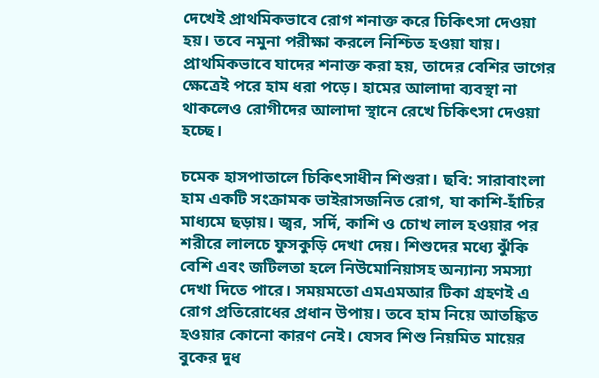দেখেই প্রাথমিকভাবে রোগ শনাক্ত করে চিকিৎসা দেওয়া হয়। তবে নমুনা পরীক্ষা করলে নিশ্চিত হওয়া যায়। প্রাথমিকভাবে যাদের শনাক্ত করা হয়, তাদের বেশির ভাগের ক্ষেত্রেই পরে হাম ধরা পড়ে। হামের আলাদা ব্যবস্থা না থাকলেও রোগীদের আলাদা স্থানে রেখে চিকিৎসা দেওয়া হচ্ছে।

চমেক হাসপাতালে চিকিৎসাধীন শিশুরা। ছবি: সারাবাংলা
হাম একটি সংক্রামক ভাইরাসজনিত রোগ, যা কাশি-হাঁচির মাধ্যমে ছড়ায়। জ্বর, সর্দি, কাশি ও চোখ লাল হওয়ার পর শরীরে লালচে ফুসকুড়ি দেখা দেয়। শিশুদের মধ্যে ঝুঁকি বেশি এবং জটিলতা হলে নিউমোনিয়াসহ অন্যান্য সমস্যা দেখা দিতে পারে। সময়মতো এমএমআর টিকা গ্রহণই এ রোগ প্রতিরোধের প্রধান উপায়। তবে হাম নিয়ে আতঙ্কিত হওয়ার কোনো কারণ নেই। যেসব শিশু নিয়মিত মায়ের বুকের দুধ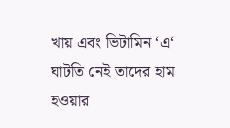খায় এবং ভিটামিন ‘এ‘ ঘাটতি নেই তাদের হাম হওয়ার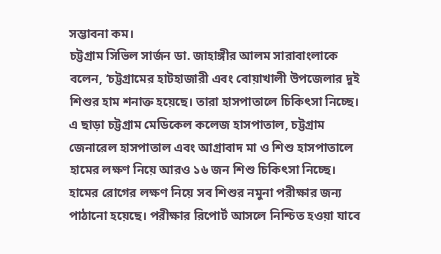সম্ভাবনা কম।
চট্টগ্রাম সিভিল সার্জন ডা. জাহাঙ্গীর আলম সারাবাংলাকে বলেন, ‘চট্টগ্রামের হাটহাজারী এবং বোয়াখালী উপজেলার দুই শিশুর হাম শনাক্ত হয়েছে। তারা হাসপাতালে চিকিৎসা নিচ্ছে। এ ছাড়া চট্টগ্রাম মেডিকেল কলেজ হাসপাতাল, চট্টগ্রাম জেনারেল হাসপাতাল এবং আগ্রাবাদ মা ও শিশু হাসপাতালে হামের লক্ষণ নিয়ে আরও ১৬ জন শিশু চিকিৎসা নিচ্ছে। হামের রোগের লক্ষণ নিয়ে সব শিশুর নমুনা পরীক্ষার জন্য পাঠানো হয়েছে। পরীক্ষার রিপোর্ট আসলে নিশ্চিত হওয়া যাবে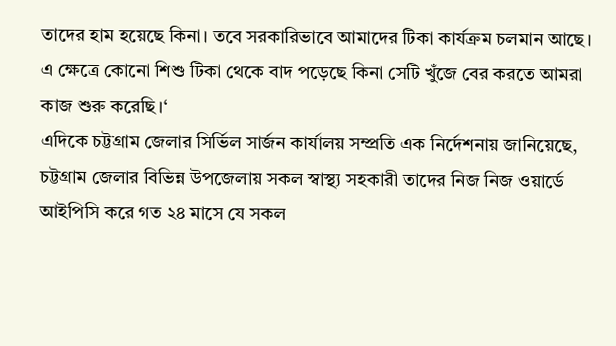তাদের হাম হয়েছে কিনা। তবে সরকারিভাবে আমাদের টিকা কার্যক্রম চলমান আছে। এ ক্ষেত্রে কোনো শিশু টিকা থেকে বাদ পড়েছে কিনা সেটি খুঁজে বের করতে আমরা কাজ শুরু করেছি।‘
এদিকে চট্টগ্রাম জেলার সির্ভিল সার্জন কার্যালয় সম্প্রতি এক নির্দেশনায় জানিয়েছে, চট্টগ্রাম জেলার বিভিন্ন উপজেলায় সকল স্বাস্থ্য সহকারী তাদের নিজ নিজ ওয়ার্ডে আইপিসি করে গত ২৪ মাসে যে সকল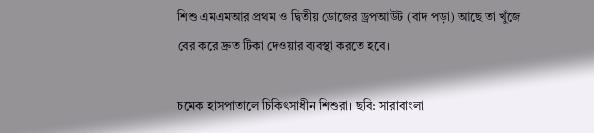শিশু এমএমআর প্রথম ও দ্বিতীয় ডোজের ড্রপআউট (বাদ পড়া) আছে তা খুঁজে বের করে দ্রুত টিকা দেওয়ার ব্যবস্থা করতে হবে।

চমেক হাসপাতালে চিকিৎসাধীন শিশুরা। ছবি: সারাবাংলা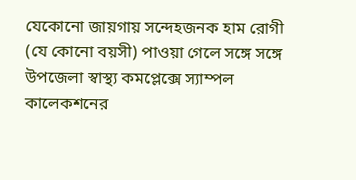যেকোনো জায়গায় সন্দেহজনক হাম রোগী (যে কোনো বয়সী) পাওয়া গেলে সঙ্গে সঙ্গে উপজেলা স্বাস্থ্য কমপ্লেক্সে স্যাম্পল কালেকশনের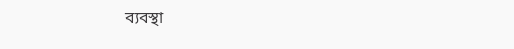ব্যবস্থা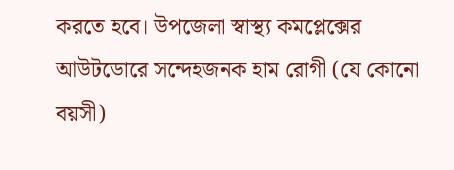করতে হবে। উপজেলা স্বাস্থ্য কমপ্লেক্সের আউটডোরে সন্দেহজনক হাম রোগী (যে কোনো বয়সী)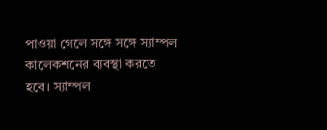পাওয়া গেলে সঙ্গে সঙ্গে স্যাম্পল কালেকশনের ব্যবস্থা করতে হবে। স্যাম্পল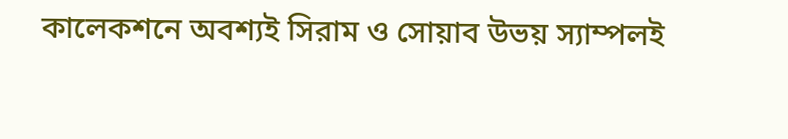কালেকশনে অবশ্যই সিরাম ও সোয়াব উভয় স্যাম্পলই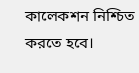কালেকশন নিশ্চিত করতে হবে।